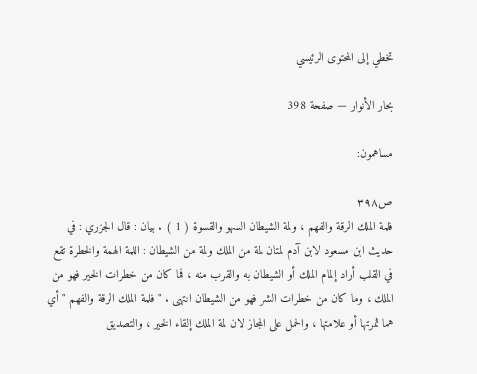تخطي إلى المحتوى الرئيسي

بحار الأنوار — صفحة 398

مساهمون:

ص٣٩٨
فلمة الملك الرقة والفهم ، ولمة الشيطان السهو والقسوة ( 1 ) . بيان : قال الجزري : في حديث ابن مسعود لابن آدم لمتان لمة من الملك ولمة من الشيطان : اللمة الهمة والخطرة تقع في القلب أراد إلمام الملك أو الشيطان به والقرب منه ، فما كان من خطرات الخير فهو من الملك ، وما كان من خطرات الشر فهو من الشيطان انتهى . " فلمة الملك الرقة والفهم " أي هما ثمرتها أو علامتها ، والحمل على المجاز لان لمة الملك إلقاء الخير ، والتصديق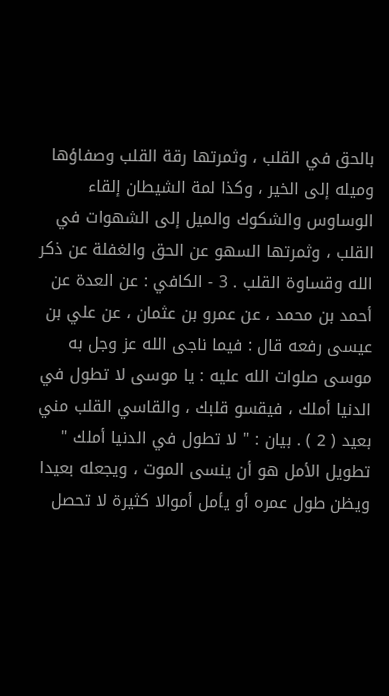بالحق في القلب ، وثمرتها رقة القلب وصفاؤها وميله إلى الخير ، وكذا لمة الشيطان إلقاء الوساوس والشكوك والميل إلى الشهوات في القلب ، وثمرتها السهو عن الحق والغفلة عن ذكر الله وقساوة القلب . 3 - الكافي : عن العدة عن أحمد بن محمد ، عن عمرو بن عثمان ، عن علي بن عيسى رفعه قال : فيما ناجى الله عز وجل به موسى صلوات الله عليه : يا موسى لا تطول في الدنيا أملك ، فيقسو قلبك ، والقاسي القلب مني بعيد ( 2 ) . بيان : " لا تطول في الدنيا أملك " تطويل الأمل هو أن ينسى الموت ، ويجعله بعيدا ويظن طول عمره أو يأمل أموالا كثيرة لا تحصل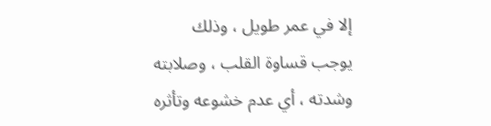إلا في عمر طويل ، وذلك يوجب قساوة القلب ، وصلابته وشدته ، أي عدم خشوعه وتأثره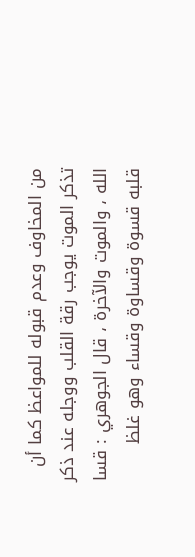من المخاوف وعدم قبوله للمواعظ كما أن تذكر الموت يوجب رقة القلب ووجله عند ذكر الله ، والموت والآخرة ، قال الجوهري : قسا قلبه قسوة وقساوة وقساء وهو غلظ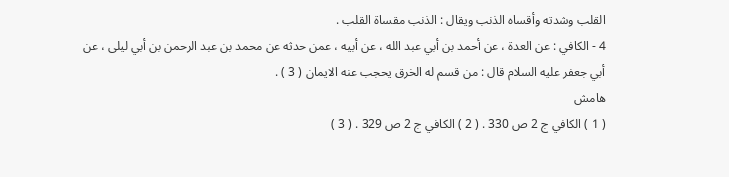القلب وشدته وأقساه الذنب ويقال : الذنب مقساة القلب .
4 - الكافي : عن العدة ، عن أحمد بن أبي عبد الله ، عن أبيه ، عمن حدثه عن محمد بن عبد الرحمن بن أبي ليلى ، عن أبي جعفر عليه السلام قال : من قسم له الخرق يحجب عنه الايمان ( 3 ) .
هامش
( 1 ) الكافي ج 2 ص 330 . ( 2 ) الكافي ج 2 ص 329 . ( 3 )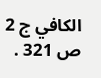الكافي ج 2 ص 321 .